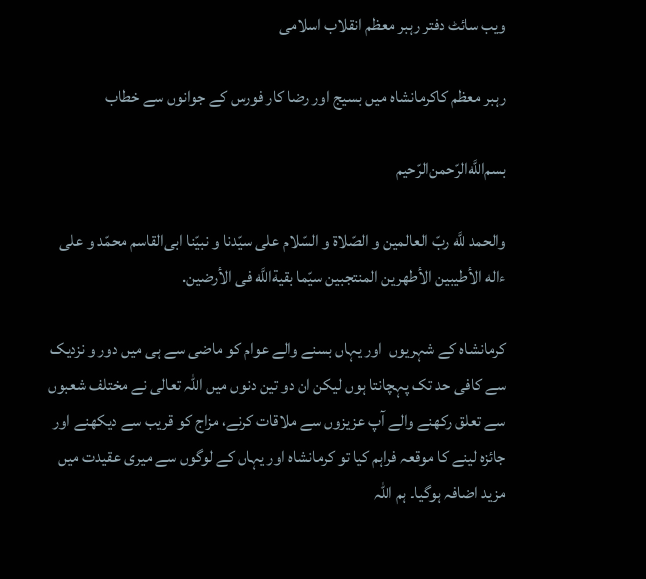ویب سائٹ دفتر رہبر معظم انقلاب اسلامی

رہبر معظم کاکرمانشاہ میں بسیج اور رضا کار فورس کے جوانوں سے خطاب

بسم‌اللَّه‌الرّحمن‌الرّحيم‌

والحمد للَّه ربّ العالمين و الصّلاة و السّلام على سيّدنا و نبيّنا ابى‌القاسم محمّد و على ءاله الأطيبين الأطهرين المنتجبين سيّما بقيةاللَّه فى الأرضين‌.

کرمانشاہ کے شہریوں  اور یہاں بسنے والے عوام کو ماضی سے ہی میں دور و نزدیک سے کافی حد تک پہچانتا ہوں لیکن ان دو تین دنوں میں اللہ تعالی نے مختلف شعبوں سے تعلق رکھنے والے آپ عزیزوں سے ملاقات کرنے، مزاج کو قریب سے دیکھنے اور جائزہ لینے کا موقعہ فراہم کیا تو کرمانشاہ اور یہاں کے لوگوں سے میری عقیدت میں مزید اضافہ ہوگيا۔ ہم اللہ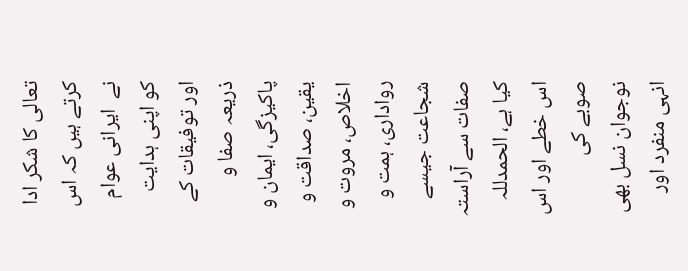تعالی کا شکر ادا کرتے ہیں کہ اس نے  ایرانی عوام کو اپنی ہدایت اور توفیقات کے ذریعہ صفا و پاکیزگی، ایمان و یقین، صداقت و اخلاص، مروت و رواداری، ہمت و شجاعت جیسے صفات سے آراستہ کیا ہے، الحمدللہ اس خطے اور اس صوبے کی نوجوان نسل بھی انہی منفرد اور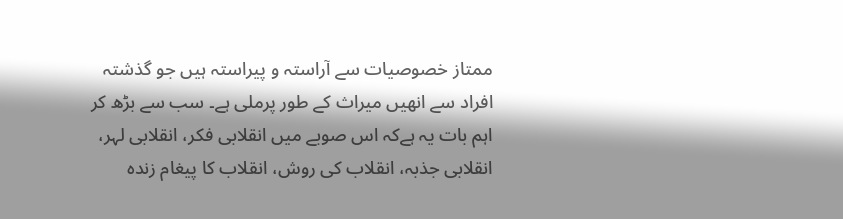ممتاز خصوصیات سے آراستہ و پیراستہ ہیں جو گذشتہ افراد سے انھیں میراث کے طور پرملی ہے۔ سب سے بڑھ کر اہم بات یہ ہےکہ اس صوبے میں انقلابی فکر، انقلابی لہر، انقلابی جذبہ، انقلاب کی روش، انقلاب کا پیغام زندہ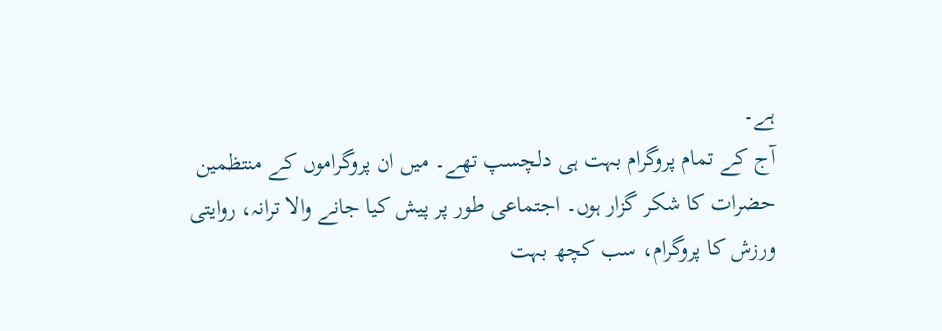ہے۔
آج کے تمام پروگرام بہت ہی دلچسپ تھے۔ میں ان پروگراموں کے منتظمین حضرات کا شکر گزار ہوں۔ اجتماعی طور پر پیش کیا جانے والا ترانہ، روایتی ورزش کا پروگرام، سب کچھ بہت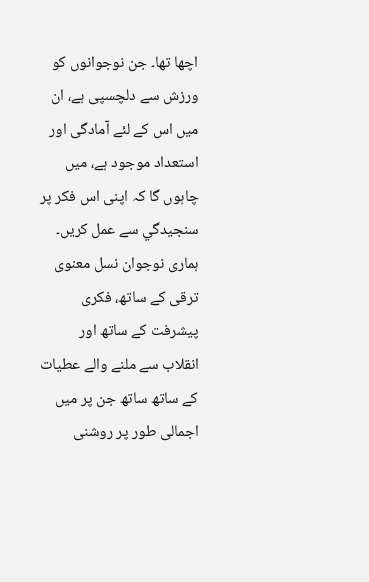اچھا تھا۔ جن نوجوانوں کو ورزش سے دلچسپی ہے، ان میں اس کے لئے آمادگی اور استعداد موجود ہے، میں چاہوں گا کہ اپنی اس فکر پر  سنجیدگي سے عمل کریں۔ ہماری نوجوان نسل معنوی ترقی کے ساتھ، فکری پیشرفت کے ساتھ اور انقلاب سے ملنے والے عطیات کے ساتھ ساتھ جن پر میں اجمالی طور پر روشنی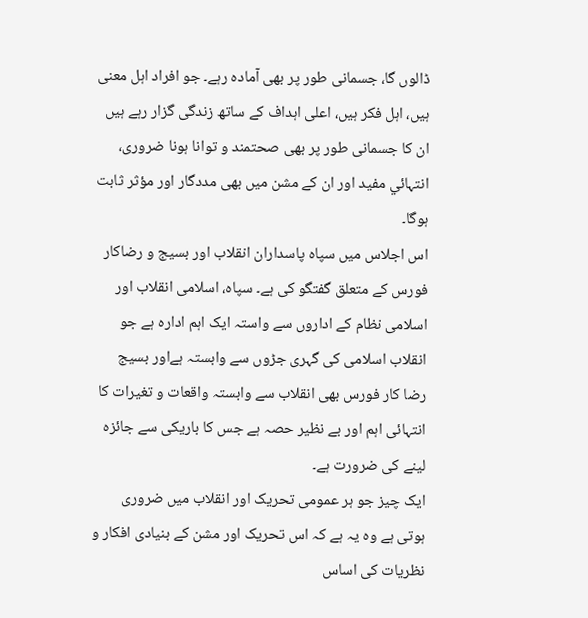ڈالوں گا، جسمانی طور پر بھی آمادہ رہے۔ جو افراد اہل معنی ہیں، اہل فکر ہیں، اعلی اہداف کے ساتھ زندگی گزار رہے ہیں ان کا جسمانی طور پر بھی صحتمند و توانا ہونا ضروری، انتہائي مفید اور ان کے مشن میں بھی مددگار اور مؤثر ثابت ہوگا۔
اس اجلاس میں سپاہ پاسداران انقلاب اور بسیج و رضاکار فورس کے متعلق گفتگو کی ہے۔ سپاہ، اسلامی انقلاب اور اسلامی نظام کے اداروں سے واستہ ایک اہم ادارہ ہے جو انقلاب اسلامی کی گہری جڑوں سے وابستہ ہےاور بسیج رضا کار فورس بھی انقلاب سے وابستہ واقعات و تغیرات کا انتہائی اہم اور بے نظیر حصہ ہے جس کا باریکی سے جائزہ لینے کی ضرورت ہے۔
ایک چیز جو ہر عمومی تحریک اور انقلاب میں ضروری ہوتی ہے وہ یہ ہے کہ اس تحریک اور مشن کے بنیادی افکار و نظریات کی اساس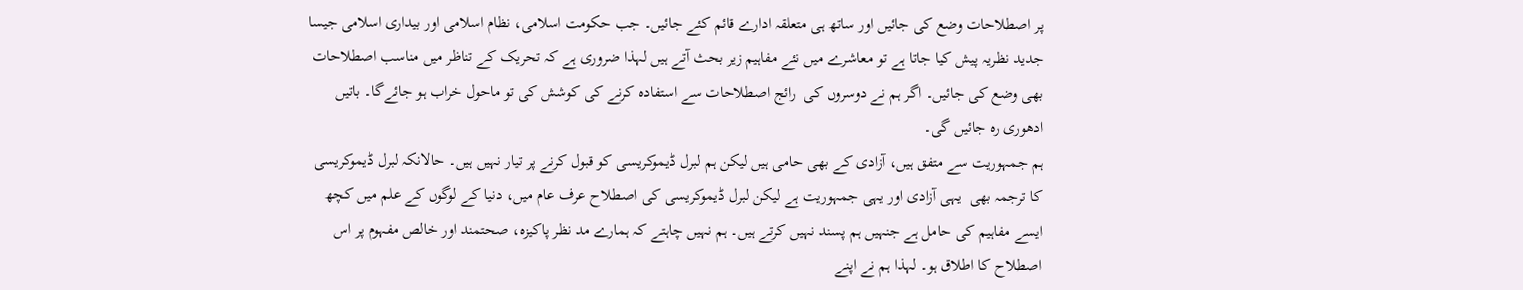پر اصطلاحات وضع کی جائیں اور ساتھ ہی متعلقہ ادارے قائم کئے جائيں۔ جب حکومت اسلامی، نظام اسلامی اور بیداری اسلامی جیسا جدید نظریہ پیش کیا جاتا ہے تو معاشرے میں نئے مفاہیم زیر بحث آتے ہیں لہذا ضروری ہے کہ تحریک کے تناظر میں مناسب اصطلاحات بھی وضع کی جائيں۔ اگر ہم نے دوسروں کی  رائج اصطلاحات سے استفادہ کرنے کی کوشش کی تو ماحول خراب ہو جائےگا۔ باتیں ادھوری رہ جائیں گی۔
ہم جمہوریت سے متفق ہیں، آزادی کے بھی حامی ہیں لیکن ہم لبرل ڈیموکریسی کو قبول کرنے پر تیار نہیں ہیں۔ حالانکہ لبرل ڈیموکریسی کا ترجمہ بھی  یہی آزادی اور یہی جمہوریت ہے لیکن لبرل ڈیموکریسی کی اصطلاح عرف عام میں، دنیا کے لوگوں کے علم میں کچھ ایسے مفاہیم کی حامل ہے جنہیں ہم پسند نہیں کرتے ہیں۔ ہم نہیں چاہتے کہ ہمارے مد نظر پاکیزہ، صحتمند اور خالص مفہوم پر اس اصطلاح کا اطلاق ہو۔ لہذا ہم نے اپنے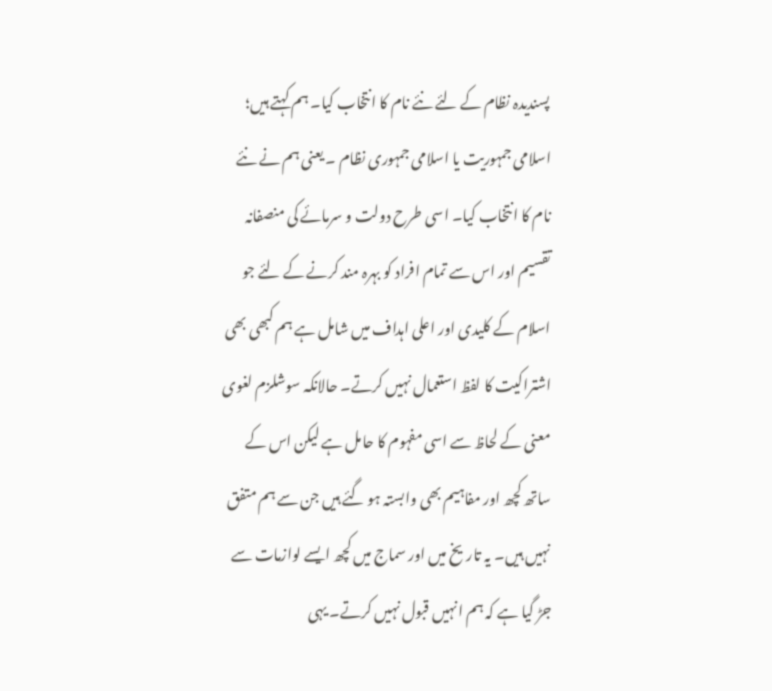پسندیدہ نظام کے لئے نئے نام کا انتخاب کیا۔ ہم کہتے ہیں؛ اسلامی جمہوریت یا اسلامی جمہوری نظام ۔ یعنی ہم نے نئے نام کا انتخاب کیا۔ اسی طرح دولت و سرمائے کی منصفانہ تقسیم اور اس سے تمام افراد کو بہرہ مند کرنے کے لئے جو اسلام کے کلیدی اور اعلی اہداف میں شامل ہے ہم کبھی بھی اشتراکیت کا لفظ استعمال نہیں کرتے۔ حالانکہ سوشلزم لغوی معنی کے لحاظ سے اسی مفہوم کا حامل ہے لیکن اس کے ساتھ کچھ اور مفاہیم بھی وابستہ ہو گئے ہیں جن سے ہم متفق نہیں ہیں۔ یہ تاریخ میں اور سماج میں کچھ ایسے لوازمات سے جڑ گیا ہے کہ ہم انہیں قبول نہیں کرتے۔ یہی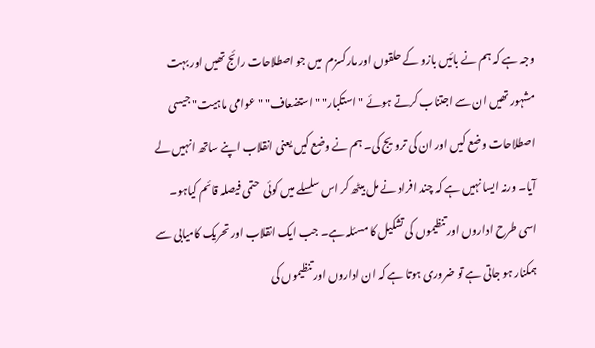وجہ ہے کہ ہم نے بائیں بازو کے حلقوں اور مارکسزم  میں جو اصطلاحات رائج تھیں اور بہت مشہور تھیں ان سے اجتناب کرتے ہوئے "استکبار" " استضعاف" "عوامی ماہیت" جیسی اصطلاحات وضع کیں اور ان کی ترویج کی۔ ہم نے وضع کیں یعنی انقلاب اپنے ساتھ انہیں لے آیا۔ ورنہ ایسا نہیں ہے کہ چند افراد نے مل بیٹھ کر اس سلسلے میں کوئی  حتمی فیصلہ قائم کیاہو۔
اسی طرح اداروں اور تنظیموں کی تشکیل کا مسئلہ ہے۔ جب ایک انقلاب اور تحریک کامیابی سے ہمکنار ہو جاتی ہے تو ضروری ہوتا ہے کہ ان اداروں اور تنظیموں کی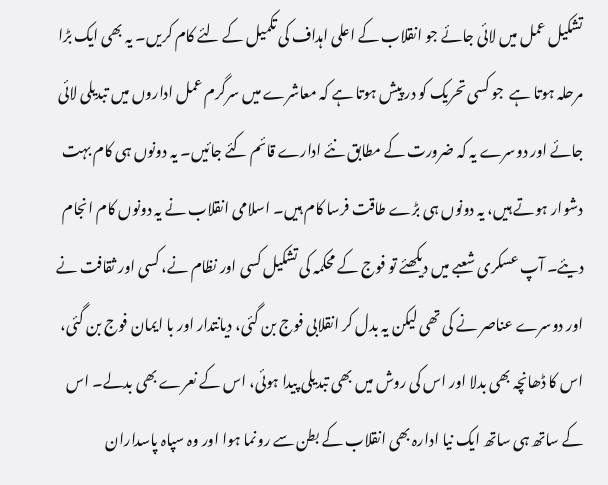تشکیل عمل میں لائی جائے جو انقلاب کے اعلی اہداف کی تکمیل کے لئے کام کریں۔ یہ بھی ایک بڑا مرحلہ ہوتا ہے  جو کسی تحریک کو در پیش ہوتا ہے کہ معاشرے میں سرگرم عمل اداروں میں تبدیلی لائی جائے اور دوسرے یہ کہ ضرورت کے مطابق نئے ادارے قائم کئے جائیں۔ یہ دونوں ہی کام بہت دشوار ہوتے ہیں، یہ دونوں ہی بڑے طاقت فرسا کام ہیں۔ اسلامی انقلاب نے یہ دونوں کام انجام دیئے۔ آپ عسکری شعبے میں دیکھئے تو فوج کے محکمہ کی تشکیل کسی اور نظام نے، کسی اور ثقافت نے اور دوسرے عناصر نے کی تھی لیکن یہ بدل کر انقلابی فوج بن گئی، دیانتدار اور با ایمان فوج بن گئی، اس کا ڈھانچہ بھی بدلا اور اس کی روش میں بھی تبدیلی پیدا ہوئی، اس کے نعرے بھی بدلے۔ اس کے ساتھ ہی ساتھ ایک نیا ادارہ بھی انقلاب کے بطن سے رونما ہوا اور وہ سپاہ پاسداران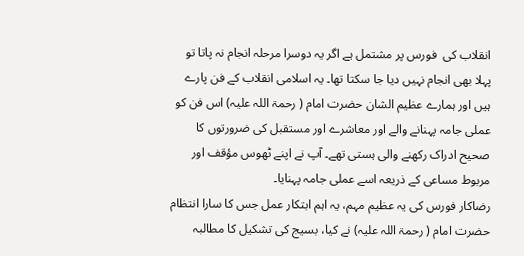انقلاب کی  فورس پر مشتمل ہے اگر یہ دوسرا مرحلہ انجام نہ پاتا تو پہلا بھی انجام نہیں دیا جا سکتا تھا۔ یہ اسلامی انقلاب کے فن پارے ہیں اور ہمارے عظیم الشان حضرت امام ( رحمۃ اللہ علیہ) اس فن کو عملی جامہ پہنانے والے اور معاشرے اور مستقبل کی ضرورتوں کا صحیح ادراک رکھنے والی ہستی تھے۔ آپ نے اپنے ٹھوس مؤقف اور مربوط مساعی کے ذریعہ اسے عملی جامہ پہنایا۔
رضاکار فورس کی یہ عظیم مہم، یہ اہم ابتکار عمل جس کا سارا انتظام حضرت امام ( رحمۃ اللہ علیہ) نے کیا، بسیج کی تشکیل کا مطالبہ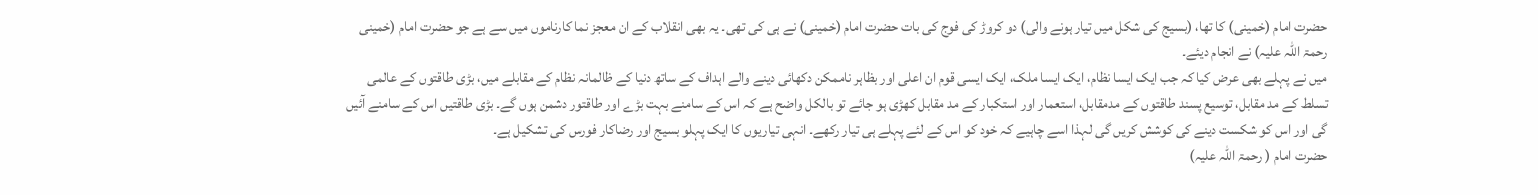حضرت امام (خمینی) کا تھا، (بسیج کی شکل میں تیار ہونے والی) دو کروڑ کی فوج کی بات حضرت امام (خمینی) نے ہی کی تھی۔ یہ بھی انقلاب کے ان معجز نما کارناموں میں سے ہے جو حضرت امام (خمینی رحمۃ اللہ علیہ) نے انجام دیئے۔
میں نے پہلے بھی عرض کیا کہ جب ایک ایسا نظام، ایک ایسا ملک، ایک ایسی قوم ان اعلی اور بظاہر ناممکن دکھائی دینے والے اہداف کے ساتھ دنیا کے ظالمانہ نظام کے مقابلے میں، بڑی طاقتوں کے عالمی تسلط کے مد مقابل، توسیع پسند طاقتوں کے مدمقابل، استعمار اور استکبار کے مد مقابل کھڑی ہو جائے تو بالکل واضح ہے کہ اس کے سامنے بہت بڑے اور طاقتور دشمن ہوں گے۔ بڑی طاقتیں اس کے سامنے آئيں گی اور اس کو شکست دینے کی کوشش کریں گی لہذا اسے چاہیے کہ خود کو اس کے لئے پہلے ہی تیار رکھے۔ انہی تیاریوں کا ایک پہلو بسیج اور رضاکار فورس کی تشکیل ہے۔
حضرت امام ( رحمۃ اللہ علیہ)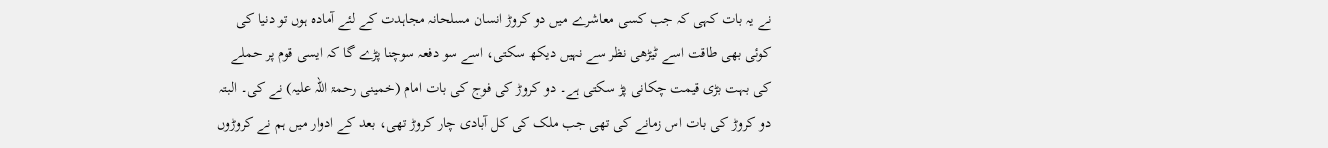نے یہ بات کہی کہ جب کسی معاشرے میں دو کروڑ انسان مسلحانہ مجاہدت کے لئے آمادہ ہوں تو دنیا کی کوئی بھی طاقت اسے ٹیڑھی نظر سے نہیں دیکھ سکتی، اسے سو دفعہ سوچنا پڑے گا کہ ایسی قوم پر حملے کی بہت بڑی قیمت چکانی پڑ سکتی ہے۔ دو کروڑ کی فوج کی بات امام (خمینی رحمۃ اللہ علیہ) نے کی۔ البتہ دو کروڑ کی بات اس زمانے کی تھی جب ملک کی کل آبادی چار کروڑ تھی، بعد کے ادوار میں ہم نے کروڑوں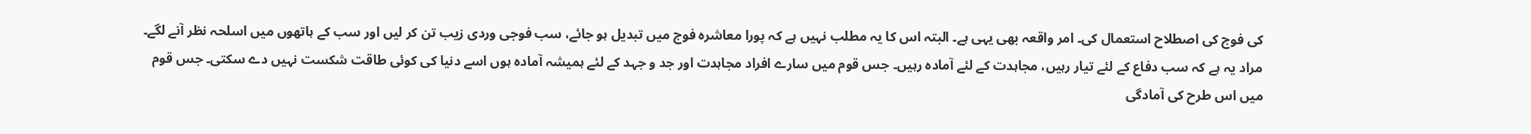کی فوج کی اصطلاح استعمال کی۔ امر واقعہ بھی یہی ہے۔ البتہ اس کا یہ مطلب نہیں ہے کہ پورا معاشرہ فوج میں تبدیل ہو جائے، سب فوجی وردی زیب تن کر لیں اور سب کے ہاتھوں میں اسلحہ نظر آنے لگے۔ مراد یہ ہے کہ سب دفاع کے لئے تیار رہیں، مجاہدت کے لئے آمادہ رہیں۔ جس قوم میں سارے افراد مجاہدت اور جد و جہد کے لئے ہمیشہ آمادہ ہوں اسے دنیا کی کوئی طاقت شکست نہیں دے سکتی۔ جس قوم میں اس طرح کی آمادگی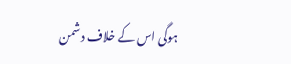ہوگی اس کے خلاف دشمن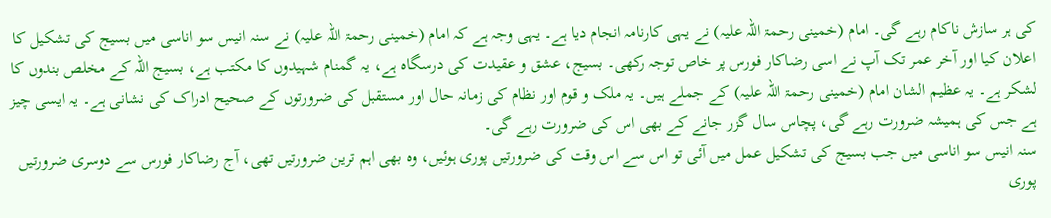کی ہر سازش ناکام رہے گی۔ امام (خمینی رحمۃ اللہ علیہ) نے یہی کارنامہ انجام دیا ہے۔ یہی وجہ ہے کہ امام (خمینی رحمۃ اللہ علیہ) نے سنہ انیس سو اناسی میں بسیج کی تشکیل کا اعلان کیا اور آخر عمر تک آپ نے اسی رضاکار فورس پر خاص توجہ رکھی۔ بسیج، عشق و عقیدت کی درسگاہ ہے، یہ گمنام شہیدوں کا مکتب ہے، بسیج اللہ کے مخلص بندوں کا لشکر ہے۔ یہ عظیم الشان امام (خمینی رحمۃ اللہ علیہ) کے جملے ہیں۔ یہ ملک و قوم اور نظام کی زمانہ حال اور مستقبل کی ضرورتوں کے صحیح ادراک کی نشانی ہے۔ یہ ایسی چیز ہے جس کی ہمیشہ ضرورت رہے گی، پچاس سال گزر جانے کے بھی اس کی ضرورت رہے گی۔
سنہ انیس سو اناسی میں جب بسیج کی تشکیل عمل میں آئی تو اس سے اس وقت کی ضرورتیں پوری ہوئيں، وہ بھی اہم ترین ضرورتیں تھی، آج رضاکار فورس سے دوسری ضرورتیں پوری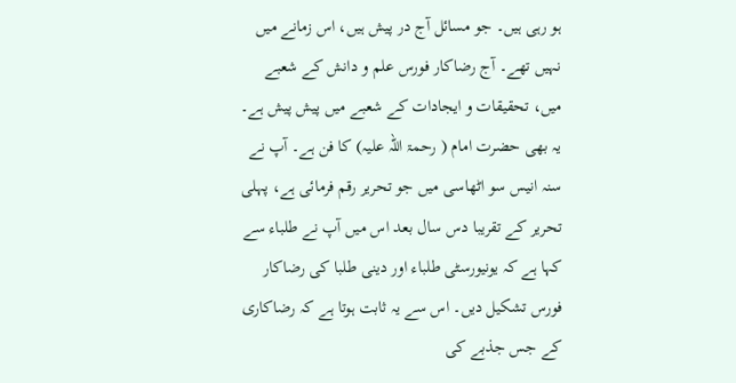ہو رہی ہیں۔ جو مسائل آج در پیش ہیں، اس زمانے میں نہیں تھے۔ آج رضاکار فورس علم و دانش کے شعبے میں، تحقیقات و ایجادات کے شعبے میں پیش پیش ہے۔ یہ بھی حضرت امام ( رحمۃ اللہ علیہ) کا فن ہے۔ آپ نے سنہ انیس سو اٹھاسی میں جو تحریر رقم فرمائی ہے، پہلی تحریر کے تقریبا دس سال بعد اس میں آپ نے طلباء سے کہا ہے کہ یونیورسٹی طلباء اور دینی طلبا کی رضاکار فورس تشکیل دیں۔ اس سے یہ ثابت ہوتا ہے کہ رضاکاری کے جس جذبے کی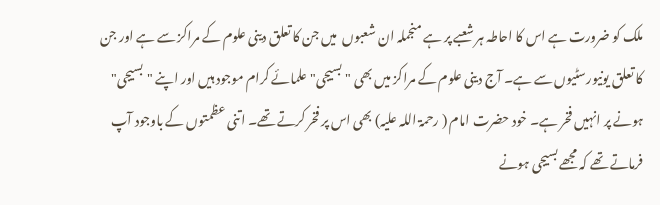ملک کو ضرورت ہے اس کا احاطہ ہر شعبے پر ہے منجملہ ان شعبوں  میں جن کا تعلق دینی علوم کے مراکز سے ہے اور جن کا تعلق یونیورسٹیوں سے ہے۔ آج دینی علوم کے مراکز میں بھی "بسیجی" علمائے کرام موجود ہیں اور اپنے "بسیجی" ہونے پر انہیں فخر ہے۔ خود حضرت امام ( رحمۃ اللہ علیہ) بھی اس پر فخر کرتے تھے۔ اتنی عظمتوں کے باوجود آپ فرماتے تھے کہ مجھے بسیجی ہونے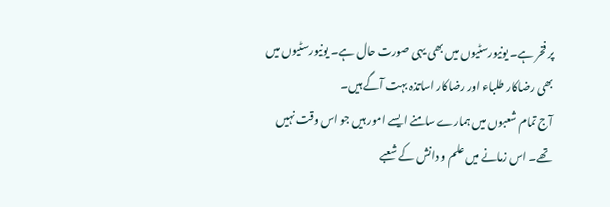پر فخر ہے۔ یونیورسٹیوں میں بھی یہی صورت حال ہے۔ یونیورسٹیوں میں بھی رضاکار طلباء اور رضاکار اساتذہ بہت آگے ہیں۔
آج تمام شعبوں میں ہمارے سامنے ایسے امور ہیں جو اس وقت نہیں تھے۔ اس زمانے میں علم و دانش کے شعبے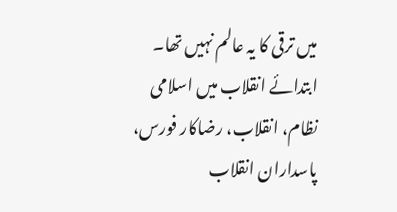میں ترقی کا یہ عالم نہیں تھا۔ ابتدائے انقلاب میں اسلامی نظام، انقلاب، رضاکار فورس، پاسداران انقلاب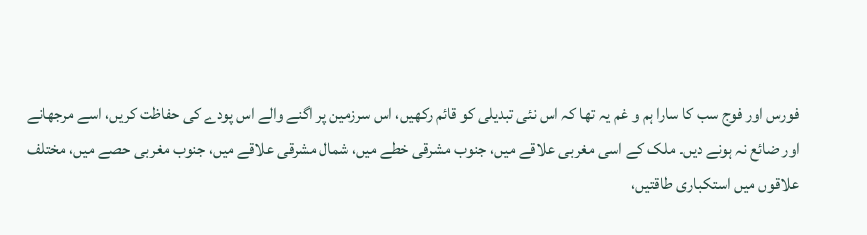فورس اور فوج سب کا سارا ہم و غم یہ تھا کہ اس نئی تبدیلی کو قائم رکھیں، اس سرزمین پر اگنے والے اس پودے کی حفاظت کریں، اسے مرجھانے اور ضائع نہ ہونے دیں۔ ملک کے اسی مغربی علاقے میں، جنوب مشرقی خطے میں، شمال مشرقی علاقے میں، جنوب مغربی حصے میں، مختلف علاقوں میں استکباری طاقتیں،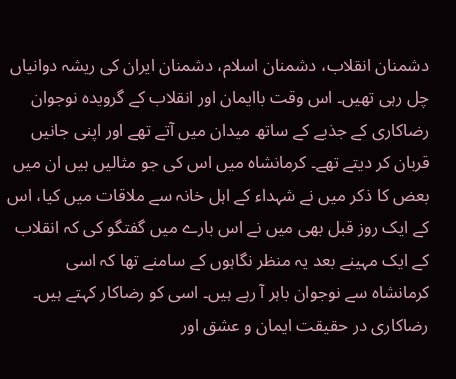دشمنان انقلاب، دشمنان اسلام، دشمنان ایران کی ریشہ دوانیاں چل رہی تھیں۔ اس وقت باایمان اور انقلاب کے گرویدہ نوجوان رضاکاری کے جذبے کے ساتھ میدان میں آتے تھے اور اپنی جانیں قربان کر دیتے تھے۔ کرمانشاہ میں اس کی جو مثالیں ہیں ان میں بعض کا ذکر میں نے شہداء کے اہل خانہ سے ملاقات میں کیا، اس کے ایک روز قبل بھی میں نے اس بارے میں گفتگو کی کہ انقلاب کے ایک مہینے بعد یہ منظر نگاہوں کے سامنے تھا کہ اسی کرمانشاہ سے نوجوان باہر آ رہے ہیں۔ اسی کو رضاکار کہتے ہیں۔ رضاکاری در حقیقت ایمان و عشق اور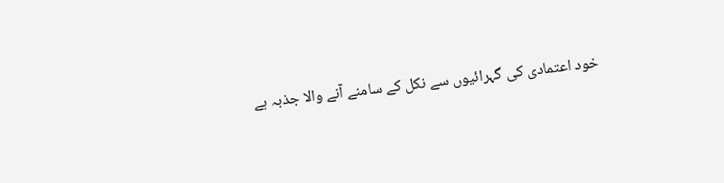خود اعتمادی کی گہرائيوں سے نکل کے سامنے آنے والا جذبہ ہے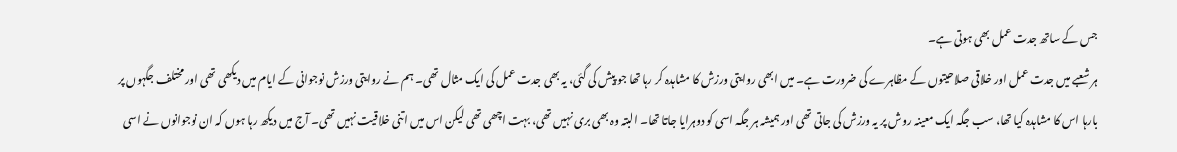جس کے ساتھ جدت عمل بھی ہوتی ہے۔
ہر شعبے میں جدت عمل اور خلاقی صلاحیتوں کے مظاہرے کی ضرورت ہے۔ میں ابھی روایتی ورزش کا مشاہدہ کر رہا تھا جو پیش کی گئی، یہ بھی جدت عمل کی ایک مثال تھی۔ ہم نے روایتی ورزش نوجوانی کے ایام میں دیکھی تھی اور مختلف جگہوں پر بارہا اس کا مشاہدہ کیا تھا، سب جگہ ایک معینہ روش پر یہ ورزش کی جاتی تھی اور ہمیشہ ہر جگہ اسی کو دوہرایا جاتا تھا۔ البتہ وہ بھی بری نہیں تھی، بہت اچھی تھی لیکن اس میں اتنی خلاقیت نہیں تھی۔ آج میں دیکھ رہا ہوں کہ ان نوجوانوں نے اسی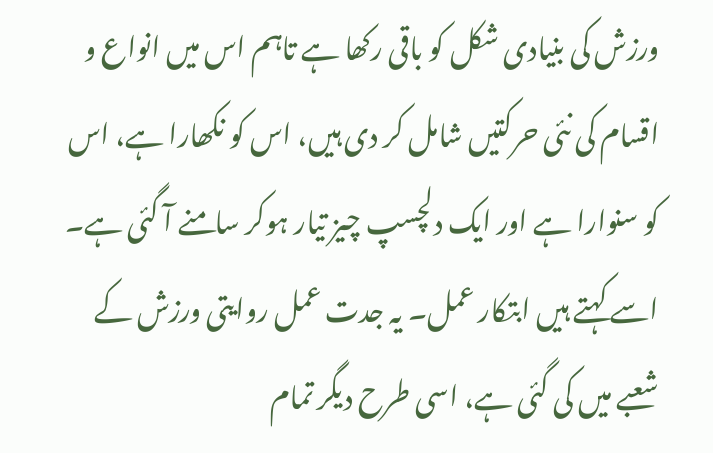ورزش کی بنیادی شکل کو باقی رکھا ہے تاہم اس میں انواع و اقسام کی نئی حرکتیں شامل کر دی ہیں، اس کو نکھارا ہے، اس کو سنوارا ہے اور ایک دلچسپ چیز تیار ہوکر سامنے آ گئی ہے۔ اسے کہتے ہیں ابتکار عمل۔ یہ جدت عمل روایتی ورزش کے شعبے میں کی گئی ہے، اسی طرح دیگر تمام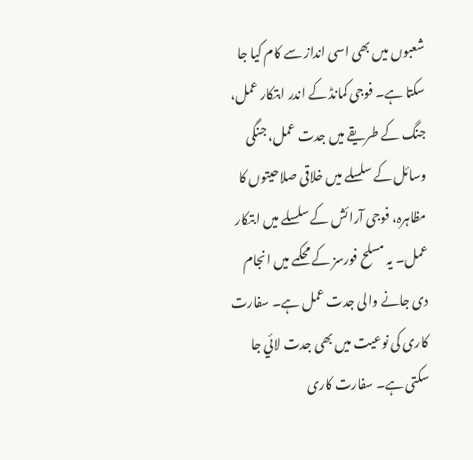شعبوں میں بھی اسی انداز سے کام کیا جا سکتا ہے۔ فوجی کمانڈ کے اندر ابتکار عمل، جنگ کے طریقے میں جدت عمل، جنگی وسائل کے سلسلے میں خلاقی صلاحیتوں کا مظاہرہ، فوجی آرائش کے سلسلے میں ابتکار عمل۔ یہ مسلح فورسز کے محکمے میں انجام دی جانے والی جدت عمل ہے۔ سفارت کاری کی نوعیت میں بھی جدت لائي جا سکتی ہے۔ سفارت کاری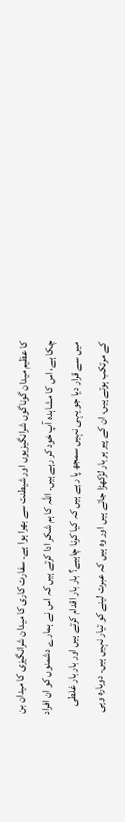کا عظیم میدان گوناگوں شرانگیزیوں اور شیطنت سے بھرا ہوا ہے۔ سفارت کاری کا میدان شرانگیزی کا میدان بن چکا ہے، اس کا مشاہدہ آپ خود کر رہے ہیں۔ اللہ کا ہم شکر ادا کرتے ہیں کہ اس نے ہمارے دشمنوں کو ان افراد میں سے قرار دیا جو یہی نہیں سمجھ پا رہے ہیں کہ کیا کرنا چاہیے؟ بار بار اقدام کرتے ہیں اور بار بار غلطی کے مرتکب ہوتے ہیں، ان کے پیر ہر بار لڑکھڑا جاتے ہیں اور وہ ہیں کہ عبرت لینے کو تیار نہیں ہیں۔ دوبارہ وہی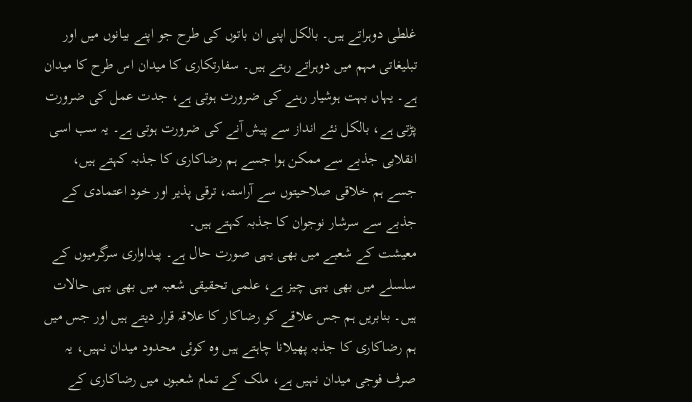غلطی دوہراتے ہیں۔ بالکل اپنی ان باتوں کی طرح جو اپنے بیانوں میں اور تبلیغاتی مہم میں دوہراتے رہتے ہیں۔ سفارتکاری کا میدان اس طرح کا میدان ہے۔ یہاں بہت ہوشیار رہنے کی ضرورت ہوتی ہے، جدت عمل کی ضرورت پڑتی ہے، بالکل نئے انداز سے پیش آنے کی ضرورت ہوتی ہے۔ یہ سب اسی انقلابی جذبے سے ممکن ہوا جسے ہم رضاکاری کا جذبہ کہتے ہیں، جسے ہم خلاقی صلاحیتوں سے آراستہ، ترقی پذیر اور خود اعتمادی کے جذبے سے سرشار نوجوان کا جذبہ کہتے ہیں۔
معیشت کے شعبے میں بھی یہی صورت حال ہے۔ پیداواری سرگرمیوں کے سلسلے میں بھی یہی چیز ہے، علمی تحقیقی شعبہ میں بھی یہی حالات ہیں۔ بنابریں ہم جس علاقے کو رضاکار کا علاقہ قرار دیتے ہیں اور جس میں ہم رضاکاری کا جذبہ پھیلانا چاہتے ہیں وہ کوئی محدود میدان نہیں، یہ صرف فوجی میدان نہیں ہے، ملک کے تمام شعبوں میں رضاکاری کے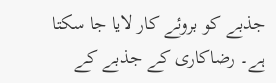جذبے کو بروئے کار لایا جا سکتا ہے۔ رضاکاری کے جذبے کے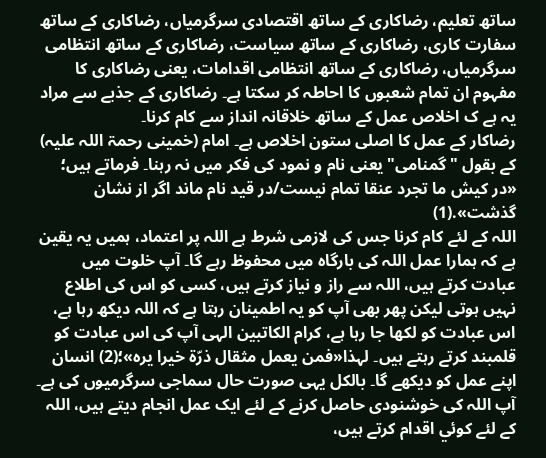ساتھ تعلیم، رضاکاری کے ساتھ اقتصادی سرگرمیاں، رضاکاری کے ساتھ سفارت کاری، رضاکاری کے ساتھ سیاست، رضاکاری کے ساتھ انتظامی سرگرمیاں، رضاکاری کے ساتھ انتظامی اقدامات، یعنی رضاکاری کا مفہوم ان تمام شعبوں کا احاطہ کر سکتا ہے۔ رضاکاری کے جذبے سے مراد یہ ہے ک اخلاص عمل کے ساتھ خلاقانہ انداز سے کام کرنا۔
رضاکار کے عمل کا اصلی ستون اخلاص ہے۔ امام (خمینی رحمۃ اللہ علیہ) کے بقول "گمنامی" یعنی نام و نمود کی فکر میں نہ رہنا۔ فرماتے ہیں؛
«در كيش ما تجرد عنقا تمام نيست/در قيد نام ماند اگر از نشان گذشت».(1)
اللہ کے لئے کام کرنا جس کی لازمی شرط ہے اللہ پر اعتماد، ہمیں یہ یقین ہے کہ ہمارا عمل اللہ کی بارگاہ میں محفوظ رہے گا۔ آپ خلوت میں عبادت کرتے ہیں، اللہ سے راز و نیاز کرتے ہیں، کسی کو اس کی اطلاع نہیں ہوتی لیکن پھر بھی آپ کو یہ اطمینان رہتا ہے کہ اللہ دیکھ رہا ہے، اس عبادت کو لکھا جا رہا ہے، کرام الکاتبین الہی آپ کی اس عبادت کو قلمبند کرتے رہتے ہیں۔ لہذا«فمن يعمل مثقال ذرّة خيرا يره»؛(2) انسان اپنے عمل کو دیکھے گا۔ بالکل یہی صورت حال سماجی سرگرمیوں کی ہے۔ آپ اللہ کی خوشنودی حاصل کرنے کے لئے ایک عمل انجام دیتے ہیں، اللہ کے لئے کوئي اقدام کرتے ہیں،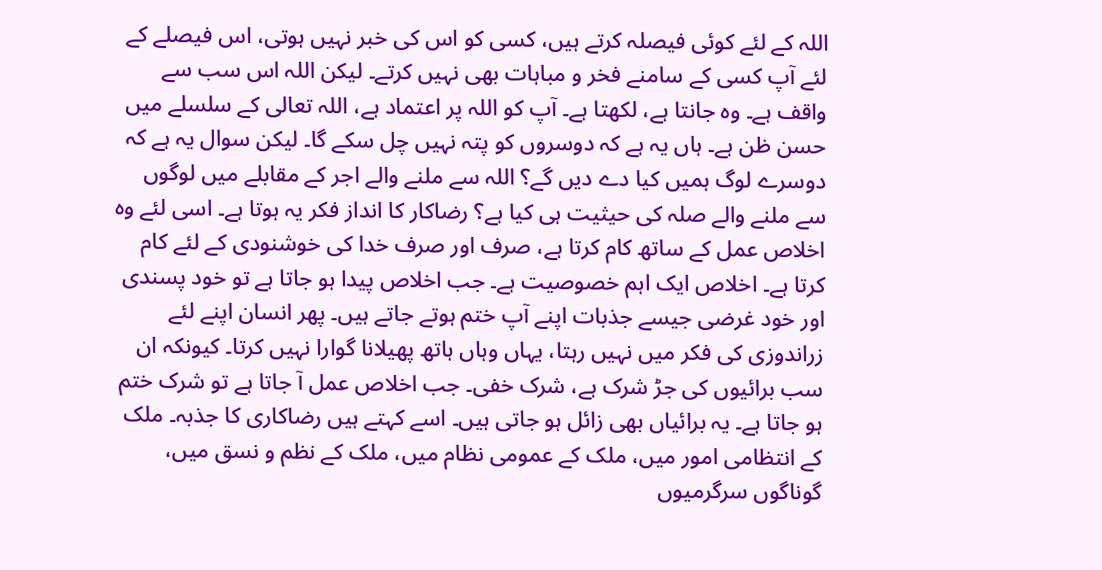اللہ کے لئے کوئی فیصلہ کرتے ہیں، کسی کو اس کی خبر نہیں ہوتی، اس فیصلے کے لئے آپ کسی کے سامنے فخر و مباہات بھی نہیں کرتے۔ لیکن اللہ اس سب سے واقف ہے۔ وہ جانتا ہے، لکھتا ہے۔ آپ کو اللہ پر اعتماد ہے، اللہ تعالی کے سلسلے میں حسن ظن ہے۔ ہاں یہ ہے کہ دوسروں کو پتہ نہیں چل سکے گا۔ لیکن سوال یہ ہے کہ دوسرے لوگ ہمیں کیا دے دیں گے؟ اللہ سے ملنے والے اجر کے مقابلے میں لوگوں سے ملنے والے صلہ کی حیثیت ہی کیا ہے؟ رضاکار کا انداز فکر یہ ہوتا ہے۔ اسی لئے وہ اخلاص عمل کے ساتھ کام کرتا ہے، صرف اور صرف خدا کی خوشنودی کے لئے کام کرتا ہے۔ اخلاص ایک اہم خصوصیت ہے۔ جب اخلاص پیدا ہو جاتا ہے تو خود پسندی اور خود غرضی جیسے جذبات اپنے آپ ختم ہوتے جاتے ہیں۔ پھر انسان اپنے لئے زراندوزی کی فکر میں نہیں رہتا، یہاں وہاں ہاتھ پھیلانا گوارا نہیں کرتا۔ کیونکہ ان سب برائیوں کی جڑ شرک ہے، شرک خفی۔ جب اخلاص عمل آ جاتا ہے تو شرک ختم ہو جاتا ہے۔ یہ برائیاں بھی زائل ہو جاتی ہیں۔ اسے کہتے ہیں رضاکاری کا جذبہ۔ ملک کے انتظامی امور میں، ملک کے عمومی نظام میں، ملک کے نظم و نسق میں، گوناگوں سرگرمیوں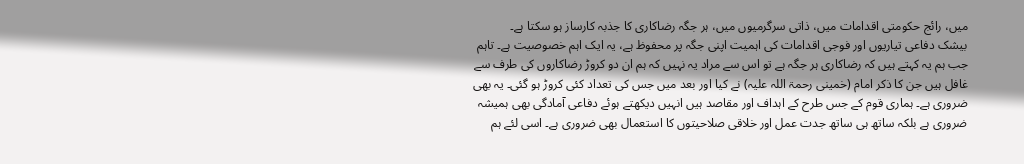میں، رائج حکومتی اقدامات میں، ذاتی سرگرمیوں میں، ہر جگہ رضاکاری کا جذبہ کارساز ہو سکتا ہے۔
بیشک دفاعی تیاریوں اور فوجی اقدامات کی اہمیت اپنی جگہ پر محفوظ ہے، یہ ایک اہم خصوصیت ہے۔ تاہم جب ہم یہ کہتے ہیں کہ رضاکاری ہر جگہ ہے تو اس سے مراد یہ نہیں کہ ہم ان دو کروڑ رضاکاروں کی طرف سے غافل ہیں جن کا ذکر امام (خمینی رحمۃ اللہ علیہ) نے کیا اور بعد میں جس کی تعداد کئی کروڑ ہو گئی۔ یہ بھی ضروری ہے۔ ہماری قوم کے جس طرح کے اہداف اور مقاصد ہیں انہیں دیکھتے ہوئے دفاعی آمادگی بھی ہمیشہ ضروری ہے بلکہ ساتھ ہی ساتھ جدت عمل اور خلاقی صلاحیتوں کا استعمال بھی ضروری ہے۔ اسی لئے ہم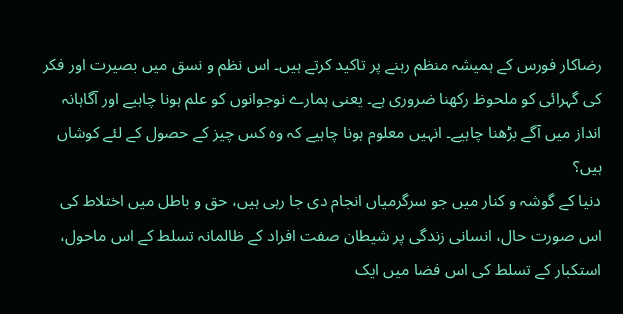رضاکار فورس کے ہمیشہ منظم رہنے پر تاکید کرتے ہیں۔ اس نظم و نسق میں بصیرت اور فکر کی گہرائی کو ملحوظ رکھنا ضروری ہے۔ یعنی ہمارے نوجوانوں کو علم ہونا چاہیے اور آگاہانہ انداز میں آگے بڑھنا چاہیے۔ انہیں معلوم ہونا چاہیے کہ وہ کس چیز کے حصول کے لئے کوشاں ہیں؟
دنیا کے گوشہ و کنار میں جو سرگرمیاں انجام دی جا رہی ہیں، حق و باطل میں اختلاط کی اس صورت حال، انسانی زندگی پر شیطان صفت افراد کے ظالمانہ تسلط کے اس ماحول، استکبار کے تسلط کی اس فضا میں ایک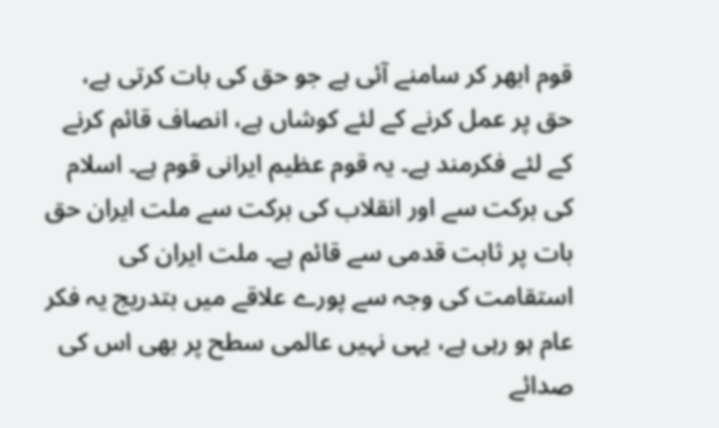قوم ابھر کر سامنے آئی ہے جو حق کی بات کرتی ہے، حق پر عمل کرنے کے لئے کوشاں ہے، انصاف قائم کرنے کے لئے فکرمند ہے۔ یہ قوم عظیم ایرانی قوم ہے۔ اسلام کی برکت سے اور انقلاب کی برکت سے ملت ایران حق بات پر ثابت قدمی سے قائم ہے۔ ملت ایران کی استقامت کی وجہ سے پورے علاقے میں بتدریج یہ فکر عام ہو رہی ہے، یہی نہیں عالمی سطح پر بھی اس کی صدائے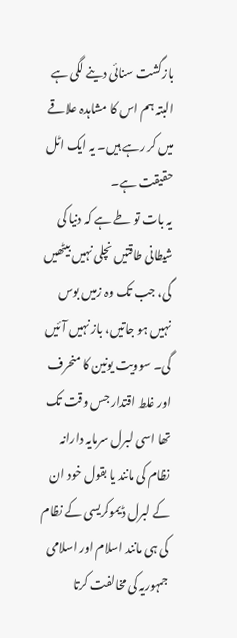بازگشت سنائی دینے لگی ہے البتہ ہم اس کا مشاہدہ علاقے میں کر رہے ہیں۔ یہ ایک اٹل حقیقت ہے۔
یہ بات تو طے ہے کہ دنیا کی شیطانی طاقتیں نچلی نہیں بیٹھیں گی، جب تک وہ زمیں بوس نہیں ہو جاتیں، باز نہیں آئيں گی۔ سوویت یونین کا منحرف اور غلط اقتدار جس وقت تک تھا اسی لبرل سرمایہ دارانہ نظام کی مانند یا بقول خود ان کے لبرل ڈیموکریسی کے نظام کی ہی مانند اسلام اور اسلامی جمہوریہ کی مخالفت کرتا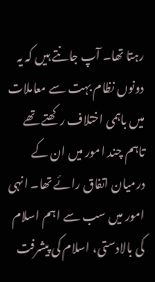رہتا تھا۔ آپ جانتے ہیں کہ یہ دونوں نظام بہت سے معاملات میں باہمی اختلاف رکھتے تھے تاہم چند امور میں ان کے درمیان اتفاق رائے تھا۔ انہی امور میں سب سے اہم اسلام کی بالادستی، اسلام کی پیشرفت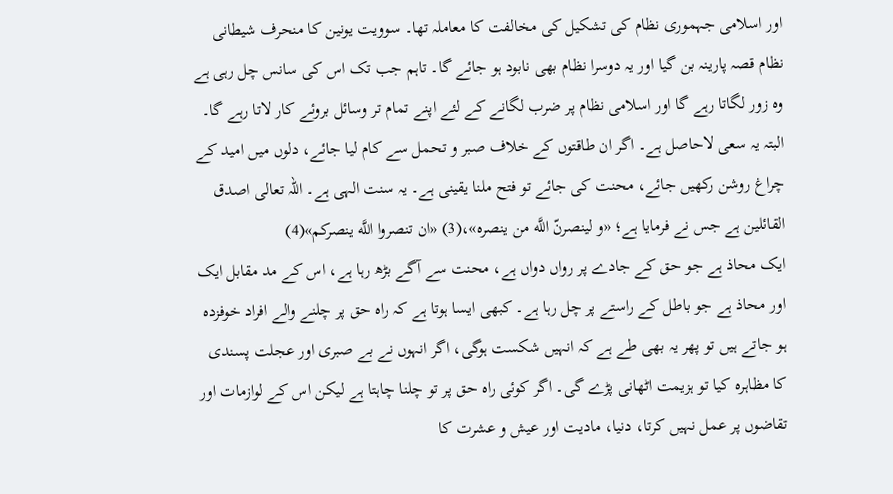اور اسلامی جہموری نظام کی تشکیل کی مخالفت کا معاملہ تھا۔ سوویت یونین کا منحرف شیطانی نظام قصہ پارینہ بن گیا اور یہ دوسرا نظام بھی نابود ہو جائے گا۔ تاہم جب تک اس کی سانس چل رہی ہے وہ زور لگاتا رہے گا اور اسلامی نظام پر ضرب لگانے کے لئے اپنے تمام تر وسائل بروئے کار لاتا رہے گا۔ البتہ یہ سعی لاحاصل ہے۔ اگر ان طاقتوں کے خلاف صبر و تحمل سے کام لیا جائے، دلوں میں امید کے چراغ روشن رکھیں جائے، محنت کی جائے تو فتح ملنا یقینی ہے۔ یہ سنت الہی ہے۔ اللہ تعالی اصدق القائلین ہے جس نے فرمایا ہے؛ «و لينصرنّ اللَّه من ينصره»،(3) «ان تنصروا اللَّه ينصركم»(4)
ایک محاذ ہے جو حق کے جادے پر رواں دواں ہے، محنت سے آگے بڑھ رہا ہے، اس کے مد مقابل ایک اور محاذ ہے جو باطل کے راستے پر چل رہا ہے۔ کبھی ایسا ہوتا ہے کہ راہ حق پر چلنے والے افراد خوفزدہ ہو جاتے ہیں تو پھر یہ بھی طے ہے کہ انہیں شکست ہوگی، اگر انہوں نے بے صبری اور عجلت پسندی کا مظاہرہ کیا تو ہزیمت اٹھانی پڑے گی۔ اگر کوئی راہ حق پر تو چلنا چاہتا ہے لیکن اس کے لوازمات اور تقاضوں پر عمل نہیں کرتا، دنیا، مادیت اور عیش و عشرت کا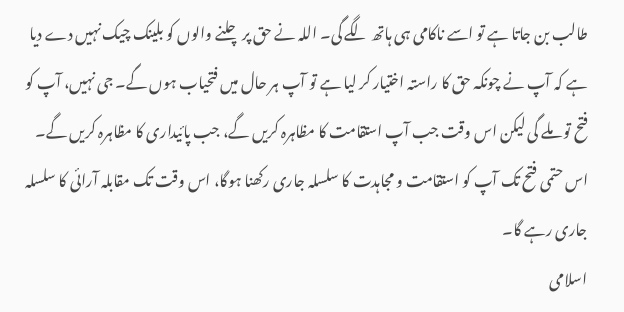طالب بن جاتا ہے تو اسے ناکامی ہی ہاتھ لگے گی۔ اللہ نے حق پر چلنے والوں کو بلینک چیک نہیں دے دیا ہے کہ آپ نے چونکہ حق کا راستہ اختیار کر لیا ہے تو آپ ہر حال میں فتحیاب ہوں گے۔ جی نہیں، آپ کو فتح تو ملے گی لیکن اس وقت جب آپ استقامت کا مظاہرہ کریں گے، جب پائيداری کا مظاہرہ کریں گے۔ اس حتمی فتح تک آپ کو استقامت و مجاہدت کا سلسلہ جاری رکھنا ہوگا، اس وقت تک مقابلہ آرائی کا سلسلہ جاری رہے گا۔
اسلامی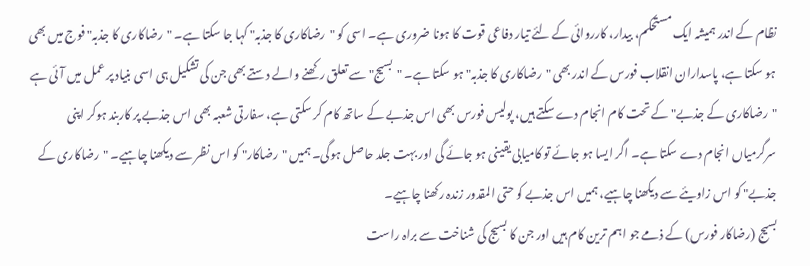نظام کے اندر ہمیشہ ایک مستحکم، بیدار، کارروائی کے لئے تیار دفاعی قوت کا ہونا ضروری ہے۔ اسی کو "رضاکاری کا جذبہ" کہا جا سکتا ہے۔ "رضاکاری کا جذبہ" فوج میں بھی ہو سکتا ہے، پاسداران انقلاب فورس کے اندر بھی "رضاکاری کا جذبہ" ہو سکتا ہے۔ "بسیج" سے تعلق رکھنے والے دستے بھی جن کی تشکیل ہی اسی بنیاد پر عمل میں آئی ہے "رضاکاری کے جذبے" کے تحت کام انجام دے سکتے ہیں، پولیس فورس بھی اس جذبے کے ساتھ کام کر سکتی ہے، سفارتی شعبہ بھی اس جذبے پر کاربند ہوکر اپنی سرگرمیاں انجام دے سکتا ہے۔ اگر ایسا ہو جائے تو کامیابی یقینی ہو جائے گی اور بہت جلد حاصل ہوگی۔ ہمیں "رضاکار" کو اس نظر سے دیکھنا چاہیے۔ "رضاکاری کے جذبے" کو اس زاویئے سے دیکھنا چاہیے، ہمیں اس جذبے کو حتی المقدور زندہ رکھنا چاہیے۔
بسیج (رضاکار فورس) کے ذمے جو اہم ترین کام ہیں اور جن کا بسیج کی شناخت سے براہ راست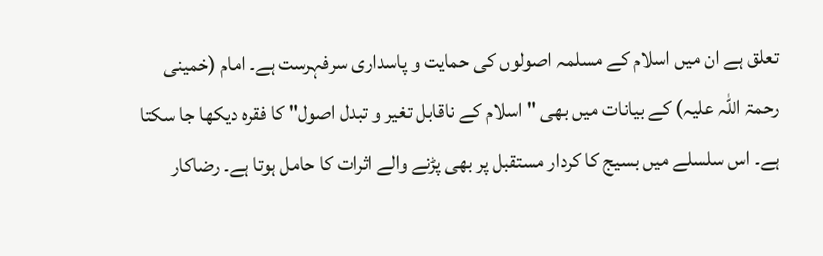تعلق ہے ان میں اسلام کے مسلمہ اصولوں کی حمایت و پاسداری سرفہرست ہے۔ امام (خمینی رحمۃ اللہ علیہ) کے بیانات میں بھی "اسلام کے ناقابل تغیر و تبدل اصول" کا فقرہ دیکھا جا سکتا ہے۔ اس سلسلے میں بسیج کا کردار مستقبل پر بھی پڑنے والے اثرات کا حامل ہوتا ہے۔ رضاکار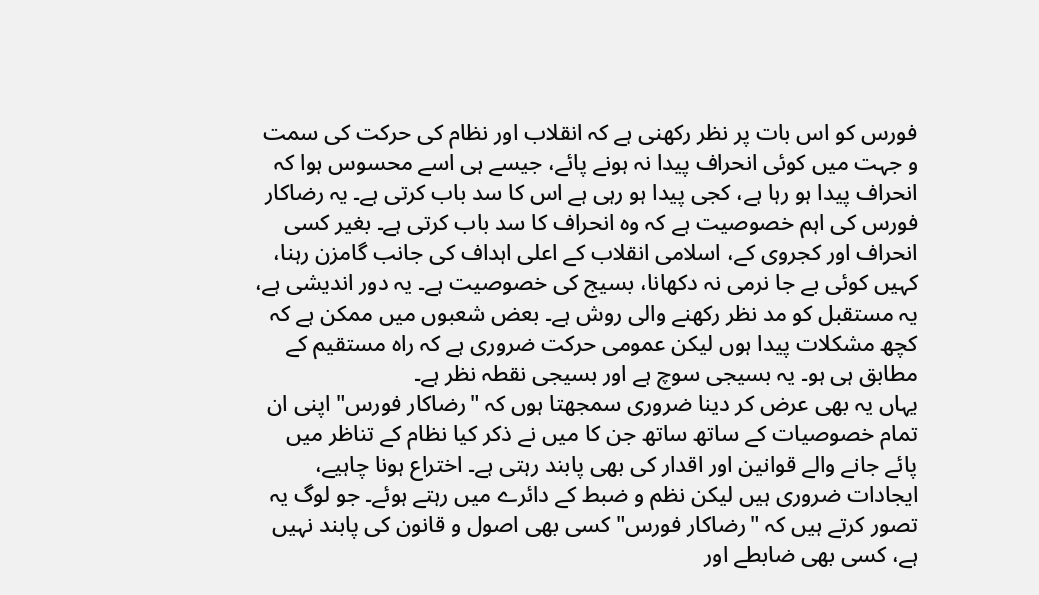فورس کو اس بات پر نظر رکھنی ہے کہ انقلاب اور نظام کی حرکت کی سمت و جہت میں کوئی انحراف پیدا نہ ہونے پائے، جیسے ہی اسے محسوس ہوا کہ انحراف پیدا ہو رہا ہے، کجی پیدا ہو رہی ہے اس کا سد باب کرتی ہے۔ یہ رضاکار فورس کی اہم خصوصیت ہے کہ وہ انحراف کا سد باب کرتی ہے۔ بغیر کسی انحراف اور کجروی کے، اسلامی انقلاب کے اعلی اہداف کی جانب گامزن رہنا، کہیں کوئی بے جا نرمی نہ دکھانا، بسیج کی خصوصیت ہے۔ یہ دور اندیشی ہے، یہ مستقبل کو مد نظر رکھنے والی روش ہے۔ بعض شعبوں میں ممکن ہے کہ کچھ مشکلات پیدا ہوں لیکن عمومی حرکت ضروری ہے کہ راہ مستقیم کے مطابق ہی ہو۔ یہ بسیجی سوچ ہے اور بسیجی نقطہ نظر ہے۔
یہاں یہ بھی عرض کر دینا ضروری سمجھتا ہوں کہ "رضاکار فورس" اپنی ان تمام خصوصیات کے ساتھ ساتھ جن کا میں نے ذکر کیا نظام کے تناظر میں پائے جانے والے قوانین اور اقدار کی بھی پابند رہتی ہے۔ اختراع ہونا چاہیے، ایجادات ضروری ہیں لیکن نظم و ضبط کے دائرے میں رہتے ہوئے۔ جو لوگ یہ تصور کرتے ہیں کہ "رضاکار فورس" کسی بھی اصول و قانون کی پابند نہیں ہے، کسی بھی ضابطے اور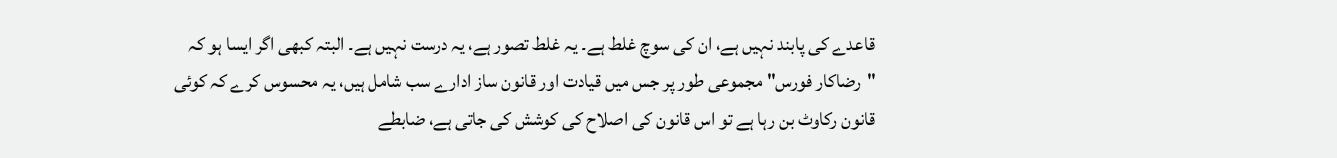قاعدے کی پابند نہیں ہے، ان کی سوچ غلط ہے۔ یہ غلط تصور ہے، یہ درست نہیں ہے۔ البتہ کبھی اگر ایسا ہو کہ "رضاکار فورس" مجموعی طور پر جس میں قیادت اور قانون ساز ادارے سب شامل ہیں، یہ محسوس کرے کہ کوئی قانون رکاوٹ بن رہا ہے تو اس قانون کی اصلاح کی کوشش کی جاتی ہے، ضابطے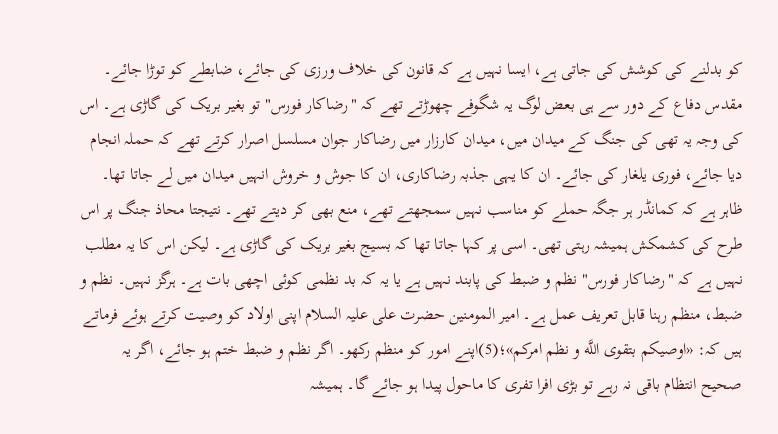کو بدلنے کی کوشش کی جاتی ہے، ایسا نہیں ہے کہ قانون کی خلاف ورزی کی جائے، ضابطے کو توڑا جائے۔ مقدس دفاع کے دور سے ہی بعض لوگ یہ شگوفے چھوڑتے تھے کہ "رضاکار فورس" تو بغیر بریک کی گاڑی ہے۔ اس کی وجہ یہ تھی کی جنگ کے میدان میں، میدان کارزار میں رضاکار جوان مسلسل اصرار کرتے تھے کہ حملہ انجام دیا جائے، فوری یلغار کی جائے۔ ان کا یہی جذبہ رضاکاری، ان کا جوش و خروش انہیں میدان میں لے جاتا تھا۔ ظاہر ہے کہ کمانڈر ہر جگہ حملے کو مناسب نہیں سمجھتے تھے، منع بھی کر دیتے تھے۔ نتیجتا محاذ جنگ پر اس طرح کی کشمکش ہمیشہ رہتی تھی۔ اسی پر کہا جاتا تھا کہ بسیج بغیر بریک کی گاڑی ہے۔ لیکن اس کا یہ مطلب نہیں ہے کہ "رضاکار فورس" نظم و ضبط کی پابند نہیں ہے یا یہ کہ بد نظمی کوئی اچھی بات ہے۔ ہرگز نہیں۔ نظم و ضبط، منظم رہنا قابل تعریف عمل ہے۔ امیر المومنین حضرت علی علیہ السلام اپنی اولاد کو وصیت کرتے ہوئے فرماتے ہیں کہ: «اوصيكم بتقوى اللَّه و نظم امركم»؛(5)اپنے امور کو منظم رکھو۔ اگر نظم و ضبط ختم ہو جائے، اگر یہ صحیح انتظام باقی نہ رہے تو بڑی افرا تفری کا ماحول پیدا ہو جائے گا۔ ہمیشہ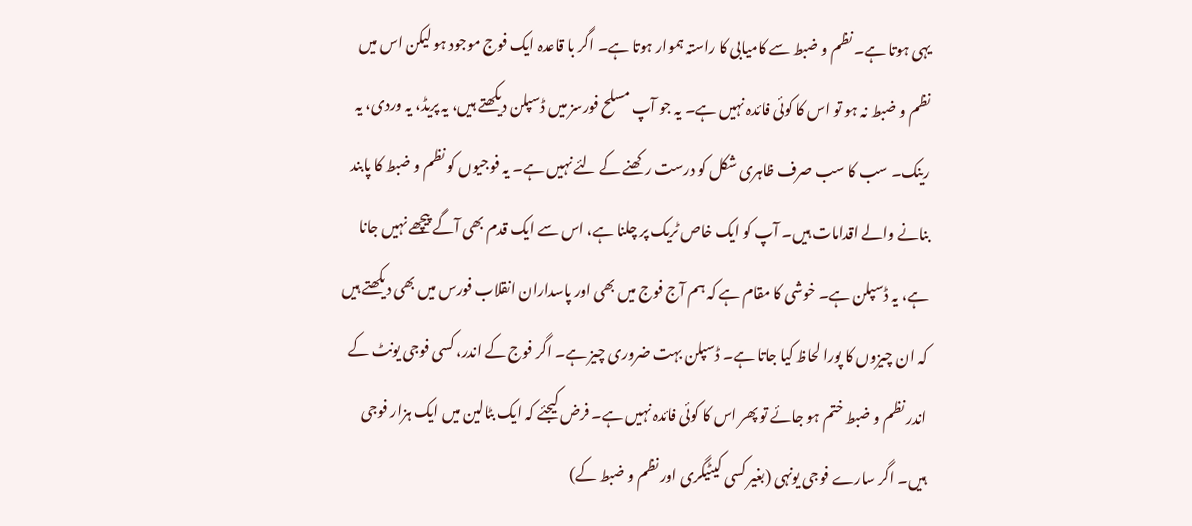یہی ہوتا ہے۔ نظم و ضبط سے کامیابی کا راستہ ہموار ہوتا ہے۔ اگر با قاعدہ ایک فوج موجود ہو لیکن اس میں نظم و ضبط نہ ہو تو اس کا کوئی فائدہ نہیں ہے۔ یہ جو آپ مسلح فورسز میں ڈسپلن دیکھتے ہیں، یہ پریڈ، یہ وردی، یہ رینک۔ سب کا سب صرف ظاہری شکل کو درست رکھنے کے لئے نہیں ہے۔ یہ فوجیوں کو نظم و ضبط کا پابند بنانے والے اقدامات ہیں۔ آپ کو ایک خاص ٹریک پر چلنا ہے، اس سے ایک قدم بھی آگے پیچھے نہیں جانا ہے، یہ ڈسپلن ہے۔ خوشی کا مقام ہے کہ ہم آج فوج میں بھی اور پاسداران انقلاب فورس میں بھی دیکھتے ہیں کہ ان چیزوں کا پورا لحاظ کیا جاتا ہے۔ ڈسپلن بہت ضروری چیز ہے۔ اگر فوج کے اندر، کسی فوجی یونٹ کے اندر نظم و ضبط ختم ہو جائے تو پھر اس کا کوئی فائدہ نہیں ہے۔ فرض کیجئے کہ ایک بٹالین میں ایک ہزار فوجی ہیں۔ اگر سارے فوجی یونہی (بغیر کسی کیٹیگری اور نظم و ضبط کے)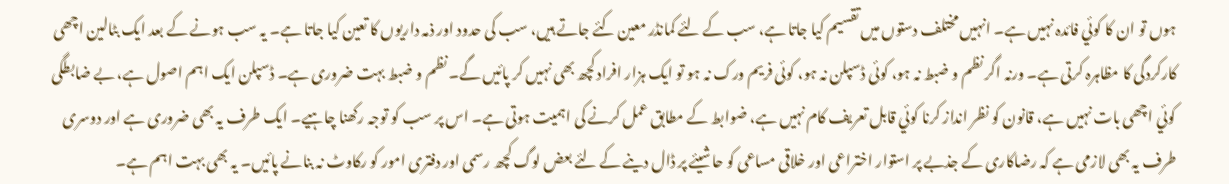ہوں تو ان کا کوئي فائدہ نہیں ہے۔ انہیں مختلف دستوں میں تقسیم کیا جاتا ہے، سب کے لئے کمانڈر معین کئے جاتے ہیں، سب کی حدود اور ذمہ داریوں کا تعین کیا جاتا ہے۔ یہ سب ہونے کے بعد ایک بٹالین اچھی کارکردگی کا مظاہرہ کرتی ہے۔ ورنہ اگر نظم و ضبط نہ ہو، کوئی ڈسپلن نہ ہو، کوئی فریم ورک نہ ہو تو ایک ہزار افراد کچھ بھی نہیں کر پائيں گے۔ نظم و ضبط بہت ضروری ہے۔ ڈسپلن ایک اہم اصول ہے، بے ضابطگی کوئي اچھی بات نہیں ہے، قانون کو نظر انداز کرنا کوئي قابل تعریف کام نہیں ہے، ضوابط کے مطابق عمل کرنے کی اہمیت ہوتی ہے۔ اس پر سب کو توجہ رکھنا چاہیے۔ ایک طرف یہ بھی ضروری ہے اور دوسری طرف یہ بھی لازمی ہے کہ رضاکاری کے جذبے پر استوار اختراعی اور خلاقی مساعی کو حاشیئے پر ڈال دینے کے لئے بعض لوگ کچھ رسمی اور دفتری امور کو رکاوٹ نہ بنانے پائیں۔ یہ بھی بہت اہم ہے۔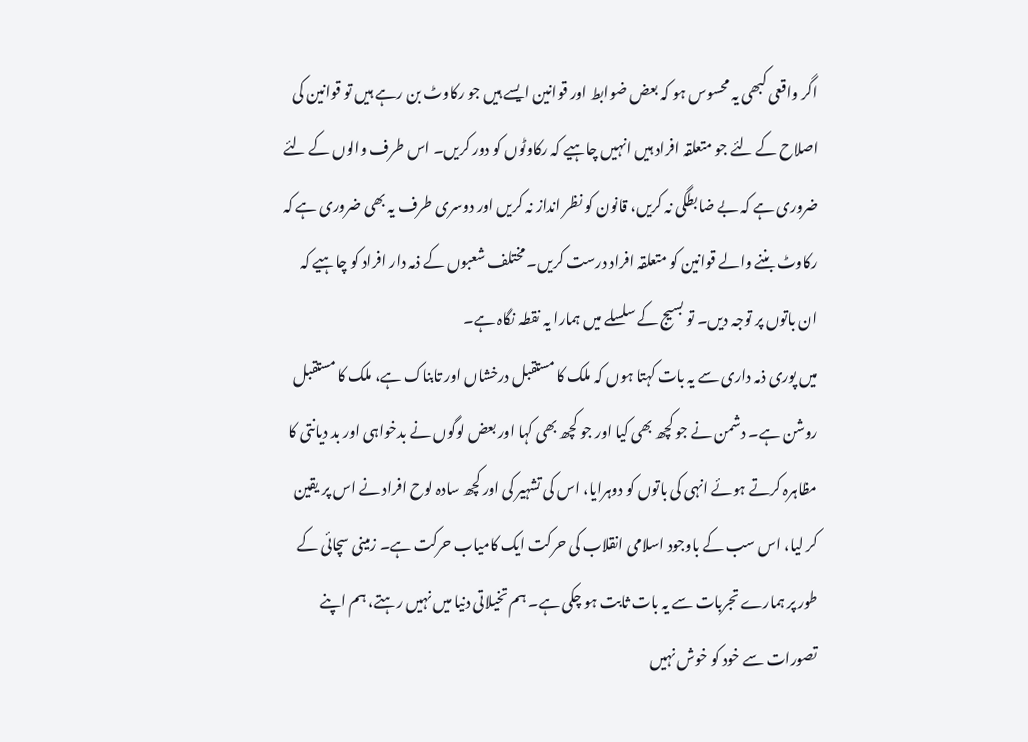اگر واقعی کبھی یہ محسوس ہو کہ بعض ضوابط اور قوانین ایسے ہیں جو رکاوٹ بن رہے ہیں تو قوانین کی اصلاح کے لئے جو متعلقہ افراد ہیں انہیں چاہیے کہ رکاوٹوں کو دور کریں۔ اس طرف والوں کے لئے ضروری ہے کہ بے ضابطگی نہ کریں، قانون کو نظر انداز نہ کریں اور دوسری طرف یہ بھی ضروری ہے کہ رکاوٹ بننے والے قوانین کو متعلقہ افراد درست کریں۔ مختلف شعبوں کے ذمہ دار افراد کو چاہیے کہ ان باتوں پر توجہ دیں۔ تو بسیج کے سلسلے میں ہمارا یہ نقطہ نگاہ ہے۔
میں پوری ذمہ داری سے یہ بات کہتا ہوں کہ ملک کا مستقبل درخشاں اور تابناک ہے، ملک کا مستقبل روشن ہے۔ دشمن نے جو کچھ بھی کیا اور جو کچھ بھی کہا اور بعض لوگوں نے بدخواہی اور بد دیانتی کا مظاہرہ کرتے ہوئے انہی کی باتوں کو دوہرایا، اس کی تشہیر کی اور کچھ سادہ لوح افراد نے اس پر یقین کر لیا، اس سب کے باوجود اسلامی انقلاب کی حرکت ایک کامیاب حرکت ہے۔ زمینی سچائی کے طور پر ہمارے تجربات سے یہ بات ثابت ہو چکی ہے۔ ہم تخیلاتی دنیا میں نہیں رہتے، ہم اپنے تصورات سے خود کو خوش نہیں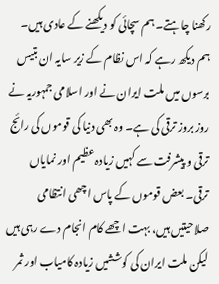رکھنا چاہتے۔ ہم سچائی کو دیکھنے کے عادی ہیں۔ ہم دیکھ رہے کہ اس نظام کے زیر سایہ ان بتیس برسوں میں ملت ایران نے اور اسلامی جمہوریہ نے روز بروز ترقی کی ہے۔ وہ بھی دنیا کی قوموں کی رائج ترقی و پیشرفت سے کہیں زیادہ عظیم اور نمایاں ترقی۔ بعض قوموں کے پاس اچھی انتظامی صلاحیتیں ہیں، بہت اچھے کام انجام دے رہی ہیں لیکن ملت ایران کی کوششیں زیادہ کامیاب اور ثمر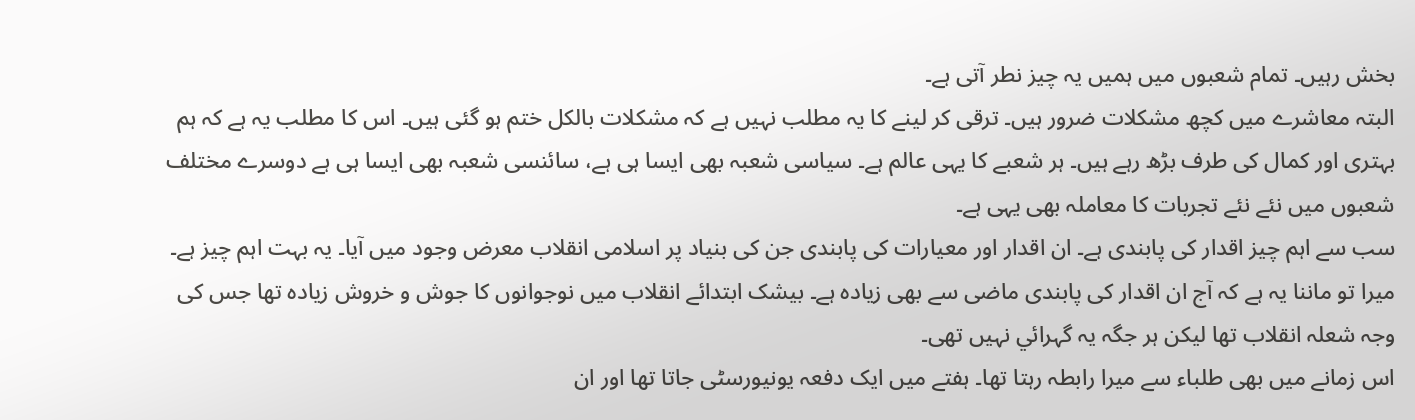بخش رہیں۔ تمام شعبوں میں ہمیں یہ چیز نطر آتی ہے۔
البتہ معاشرے میں کچھ مشکلات ضرور ہیں۔ ترقی کر لینے کا یہ مطلب نہیں ہے کہ مشکلات بالکل ختم ہو گئی ہیں۔ اس کا مطلب یہ ہے کہ ہم بہتری اور کمال کی طرف بڑھ رہے ہیں۔ ہر شعبے کا یہی عالم ہے۔ سیاسی شعبہ بھی ایسا ہی ہے، سائنسی شعبہ بھی ایسا ہی ہے دوسرے مختلف شعبوں میں نئے نئے تجربات کا معاملہ بھی یہی ہے۔
سب سے اہم چیز اقدار کی پابندی ہے۔ ان اقدار اور معیارات کی پابندی جن کی بنیاد پر اسلامی انقلاب معرض وجود میں آیا۔ یہ بہت اہم چیز ہے۔ میرا تو ماننا یہ ہے کہ آج ان اقدار کی پابندی ماضی سے بھی زیادہ ہے۔ بیشک ابتدائے انقلاب میں نوجوانوں کا جوش و خروش زیادہ تھا جس کی وجہ شعلہ انقلاب تھا لیکن ہر جگہ یہ گہرائي نہیں تھی۔
اس زمانے میں بھی طلباء سے میرا رابطہ رہتا تھا۔ ہفتے میں ایک دفعہ یونیورسٹی جاتا تھا اور ان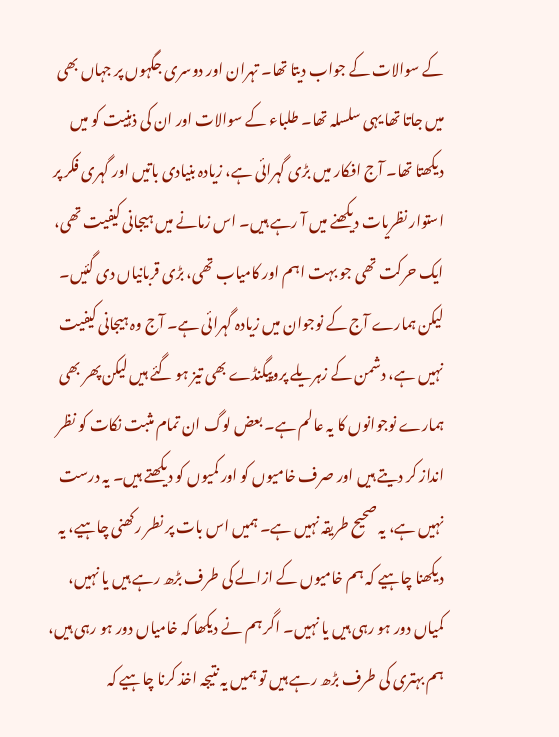کے سوالات کے جواب دیتا تھا۔ تہران اور دوسری جگہوں پر جہاں بھی میں جاتا تھا یہی سلسلہ تھا۔ طلباء کے سوالات اور ان کی ذہنیت کو میں دیکھتا تھا۔ آج افکار میں بڑی گہرائی ہے، زیادہ بنیادی باتیں اور گہری فکر پر استوار نظریات دیکھنے میں آ رہے ہیں۔ اس زمانے میں ہیجانی کیفیت تھی، ایک حرکت تھی جو بہت اہم اور کامیاب تھی، بڑی قربانیاں دی گئیں۔ لیکن ہمارے آج کے نوجوان میں زیادہ گہرائی ہے۔ آج وہ ہیجانی کیفیت نہیں ہے، دشمن کے زہریلے پروپیگنڈے بھی تیز ہو گئے ہیں لیکن پھر بھی ہمارے نوجوانوں کا یہ عالم ہے۔ بعض لوگ ان تمام مثبت نکات کو نظر انداز کر دیتے ہیں اور صرف خامیوں کو اور کمیوں کو دیکھتے ہیں۔ یہ درست نہیں ہے، یہ صحیح طریقہ نہیں ہے۔ ہمیں اس بات پر نطر رکھنی چاہیے، یہ دیکھنا چاہیے کہ ہم خامیوں کے ازالے کی طرف بڑھ رہے ہیں یا نہیں، کمیاں دور ہو رہی ہیں یا نہیں۔ اگر ہم نے دیکھا کہ خامیاں دور ہو رہی ہیں، ہم بہتری کی طرف بڑھ رہے ہیں تو ہمیں یہ نتیجہ اخذ کرنا چاہیے کہ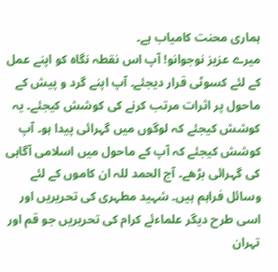ہماری محنت کامیاب ہے۔
میرے عزیز نوجوانو! آپ اس نقطہ نگاہ کو اپنے عمل کے لئے کسوٹی قرار دیجئے۔ آپ اپنے گرد و پیش کے ماحول پر اثرات مرتب کرنے کی کوشش کیجئے۔ یہ کوشش کیجئے کہ لوگوں میں گہرائی پیدا ہو۔ آپ کوشش کیجئے کہ آپ کے ماحول میں اسلامی آگاہی کی گہرائی بڑھے۔ آج الحمد للہ ان کاموں کے لئے وسائل فراہم ہیں۔ شہید مطہری کی تحریریں اور اسی طرح دیگر علماءئے کرام کی تحریریں جو قم اور تہران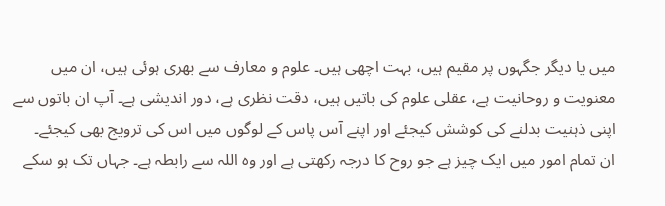میں یا دیگر جگہوں پر مقیم ہیں، بہت اچھی ہیں۔ علوم و معارف سے بھری ہوئی ہیں، ان میں معنویت و روحانیت ہے، عقلی علوم کی باتیں ہیں، دقت نظری ہے، دور اندیشی ہے۔ آپ ان باتوں سے اپنی ذہنیت بدلنے کی کوشش کیجئے اور اپنے آس پاس کے لوگوں میں اس کی ترویج بھی کیجئے۔
ان تمام امور میں ایک چیز ہے جو روح کا درجہ رکھتی ہے اور وہ اللہ سے رابطہ ہے۔ جہاں تک ہو سکے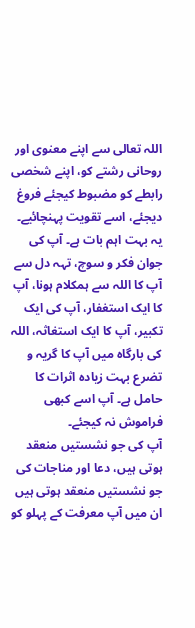اللہ تعالی سے اپنے معنوی اور روحانی رشتے کو، اپنے شخصی رابطے کو مضبوط کیجئے فروغ دیجئے، اسے تقویت پہنچائیے۔ یہ بہت اہم بات ہے۔ آپ کی جوان فکر و سوچ، تہہ دل سے آپ کا اللہ سے ہمکلام ہونا، آپ کا ایک استغفار، آپ کی ایک تکبیر، آپ کا ایک استغاثہ، اللہ کی بارگاہ میں آپ کا گریہ و تضرع بہت زیادہ اثرات کا حامل ہے۔ آپ اسے کبھی فراموش نہ کیجئے۔
آپ کی جو نشستیں منعقد ہوتی ہیں، دعا اور مناجات کی جو نشستیں منعقد ہوتی ہیں ان میں آپ معرفت کے پہلو کو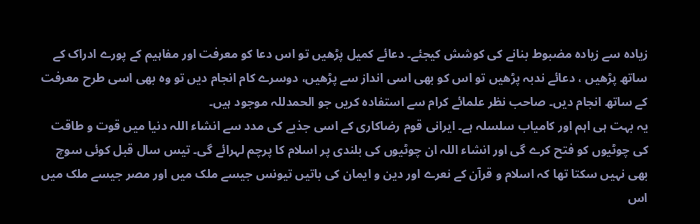زیادہ سے زیادہ مضبوط بنانے کی کوشش کیجئے۔ دعائے کمیل پڑھیں تو اس دعا کو معرفت اور مفاہیم کے پورے ادراک کے ساتھ پڑھیں ، دعائے ندبہ پڑھیں تو اس کو بھی اسی انداز سے پڑھیں، دوسرے کام انجام دیں تو وہ بھی اسی طرح معرفت کے ساتھ انجام دیں۔ صاحب نظر علمائے کرام سے استفادہ کریں جو الحمدللہ موجود ہیں۔
یہ بہت ہی اہم اور کامیاب سلسلہ ہے۔ ایرانی قوم رضاکاری کے اسی جذبے کی مدد سے انشاء اللہ دنیا میں قوت و طاقت کی چوٹیوں کو فتح کرے گی اور انشاء اللہ ان چوٹیوں کی بلندی پر اسلام کا پرچم لہرائے گی۔ تیس سال قبل کوئی سوچ بھی نہیں سکتا تھا کہ اسلام و قرآن کے نعرے اور دین و ایمان کی باتیں تیونس جیسے ملک میں اور مصر جیسے ملک میں اس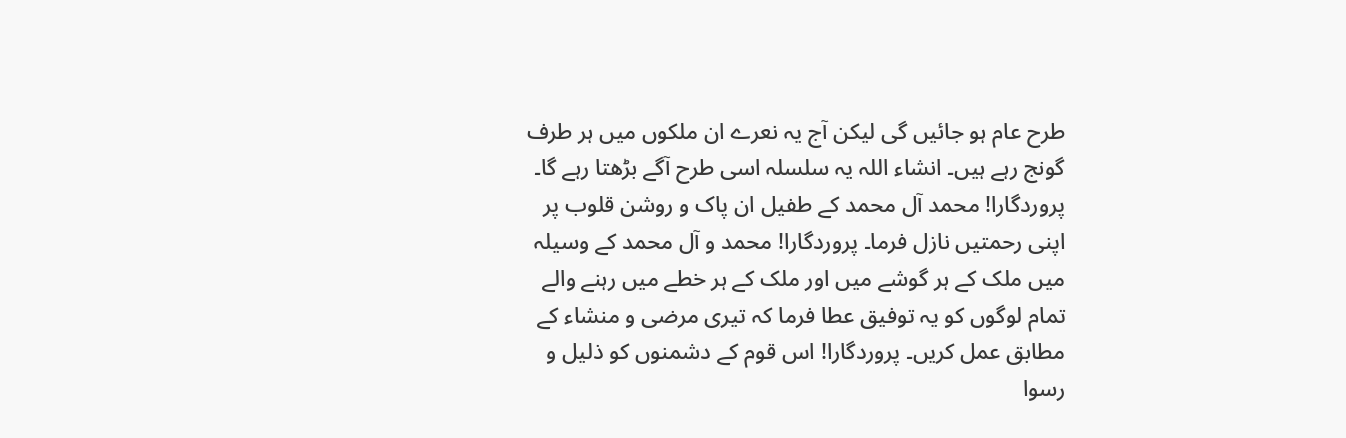طرح عام ہو جائیں گی لیکن آج یہ نعرے ان ملکوں میں ہر طرف گونج رہے ہیں۔ انشاء اللہ یہ سلسلہ اسی طرح آگے بڑھتا رہے گا۔
پروردگارا! محمد آل محمد کے طفیل ان پاک و روشن قلوب پر اپنی رحمتیں نازل فرما۔ پروردگارا! محمد و آل محمد کے وسیلہ میں ملک کے ہر گوشے میں اور ملک کے ہر خطے میں رہنے والے تمام لوگوں کو یہ توفیق عطا فرما کہ تیری مرضی و منشاء کے مطابق عمل کریں۔ پروردگارا! اس قوم کے دشمنوں کو ذلیل و رسوا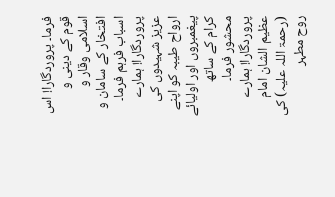فرما۔ پروردگارا! اس قوم کے دینی و اسلامی وقار و افتخار کے سامان و اسباب فرہم فرما۔ پروردگارا! ہمارے عزیز شہیدوں کی ارواح طیبہ کو اپنے پیغمبروں اور اولیائے کرام کے ساتھ محشور فرما۔ پروردگارا! ہمارے عظیم الشان امام (رحمۃ اللہ علیہ) کی روح مطہر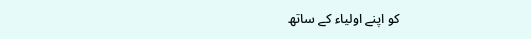کو اپنے اولیاء کے ساتھ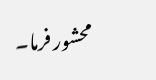محشور فرما۔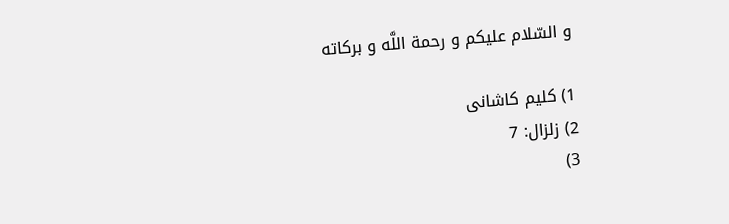و السّلام عليكم و رحمة اللَّه و بركاته‌

1) كليم كاشانى‌
2) زلزال: 7
3)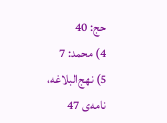حج: 40
4) محمد: 7
5) نهج‌البلاغه، نامه‌ى 47